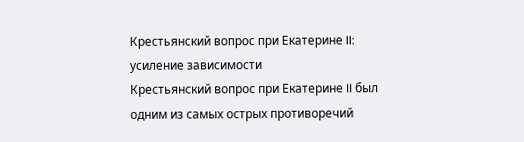Крестьянский вопрос при Екатерине II: усиление зависимости
Крестьянский вопрос при Екатерине II был одним из самых острых противоречий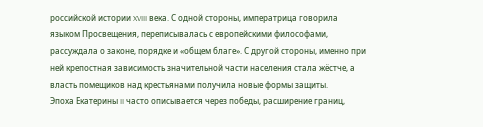российской истории XVIII века. С одной стороны, императрица говорила языком Просвещения, переписывалась с европейскими философами, рассуждала о законе, порядке и «общем благе». С другой стороны, именно при ней крепостная зависимость значительной части населения стала жёстче, а власть помещиков над крестьянами получила новые формы защиты.
Эпоха Екатерины II часто описывается через победы, расширение границ,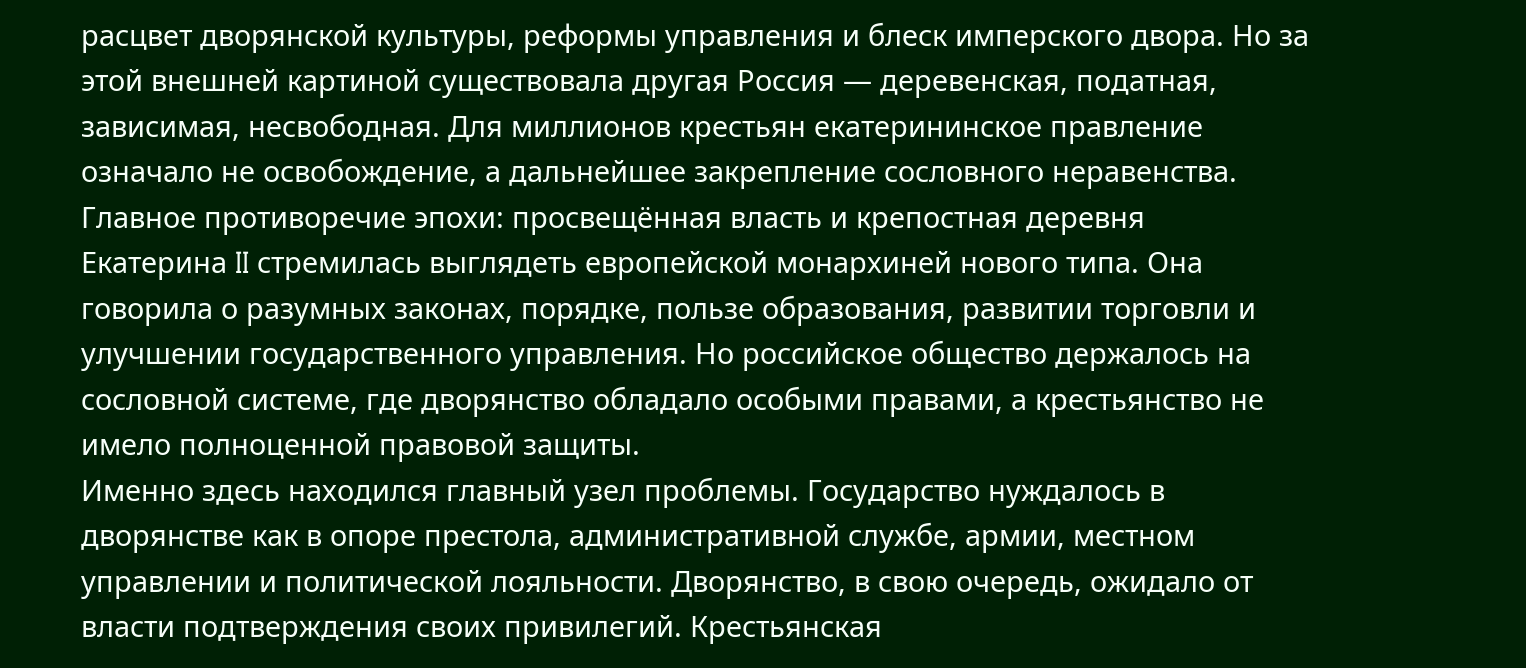расцвет дворянской культуры, реформы управления и блеск имперского двора. Но за этой внешней картиной существовала другая Россия — деревенская, податная, зависимая, несвободная. Для миллионов крестьян екатерининское правление означало не освобождение, а дальнейшее закрепление сословного неравенства.
Главное противоречие эпохи: просвещённая власть и крепостная деревня
Екатерина II стремилась выглядеть европейской монархиней нового типа. Она говорила о разумных законах, порядке, пользе образования, развитии торговли и улучшении государственного управления. Но российское общество держалось на сословной системе, где дворянство обладало особыми правами, а крестьянство не имело полноценной правовой защиты.
Именно здесь находился главный узел проблемы. Государство нуждалось в дворянстве как в опоре престола, административной службе, армии, местном управлении и политической лояльности. Дворянство, в свою очередь, ожидало от власти подтверждения своих привилегий. Крестьянская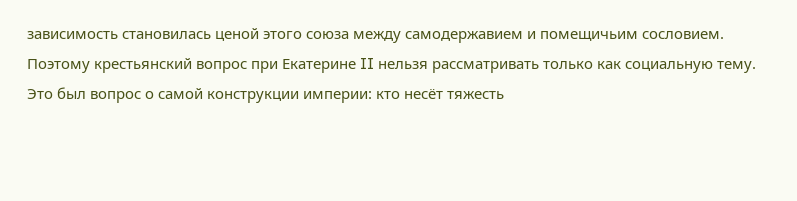зависимость становилась ценой этого союза между самодержавием и помещичьим сословием.
Поэтому крестьянский вопрос при Екатерине II нельзя рассматривать только как социальную тему. Это был вопрос о самой конструкции империи: кто несёт тяжесть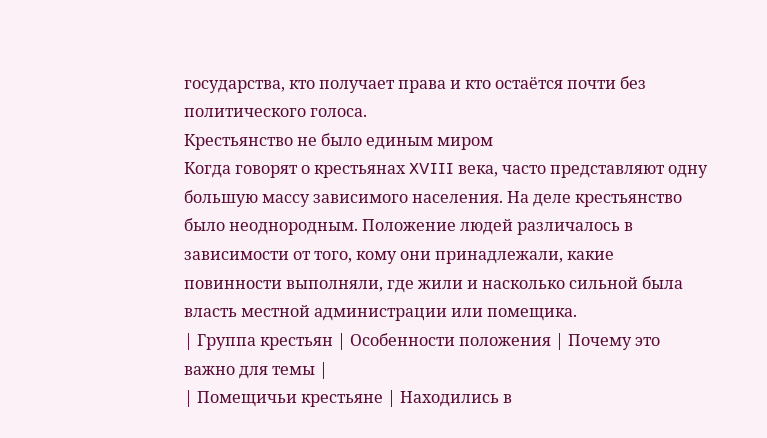государства, кто получает права и кто остаётся почти без политического голоса.
Крестьянство не было единым миром
Когда говорят о крестьянах XVIII века, часто представляют одну большую массу зависимого населения. На деле крестьянство было неоднородным. Положение людей различалось в зависимости от того, кому они принадлежали, какие повинности выполняли, где жили и насколько сильной была власть местной администрации или помещика.
| Группа крестьян | Особенности положения | Почему это важно для темы |
| Помещичьи крестьяне | Находились в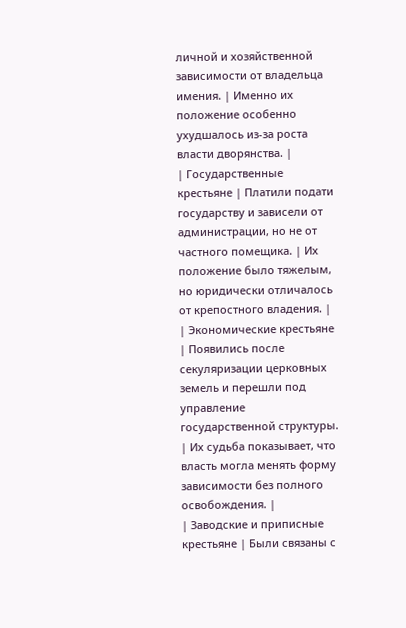личной и хозяйственной зависимости от владельца имения. | Именно их положение особенно ухудшалось из-за роста власти дворянства. |
| Государственные крестьяне | Платили подати государству и зависели от администрации, но не от частного помещика. | Их положение было тяжелым, но юридически отличалось от крепостного владения. |
| Экономические крестьяне | Появились после секуляризации церковных земель и перешли под управление государственной структуры. | Их судьба показывает, что власть могла менять форму зависимости без полного освобождения. |
| Заводские и приписные крестьяне | Были связаны с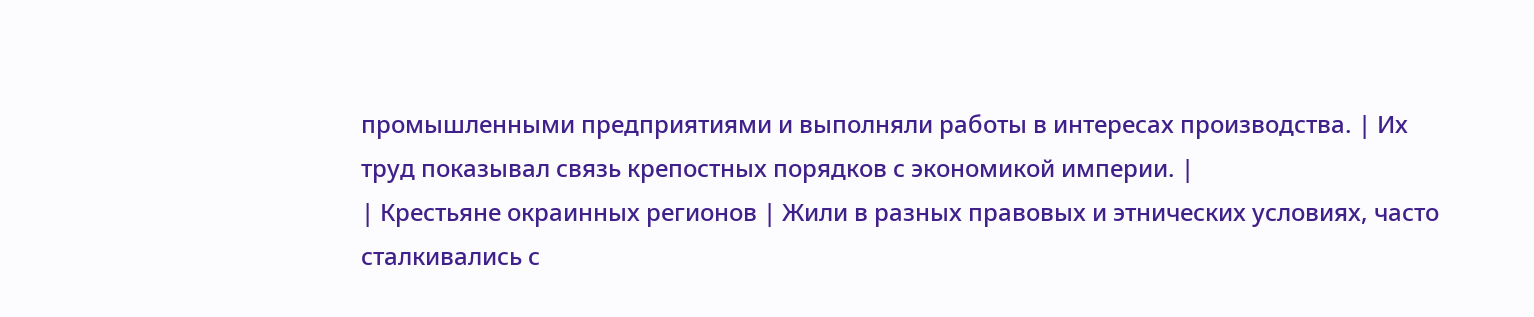промышленными предприятиями и выполняли работы в интересах производства. | Их труд показывал связь крепостных порядков с экономикой империи. |
| Крестьяне окраинных регионов | Жили в разных правовых и этнических условиях, часто сталкивались с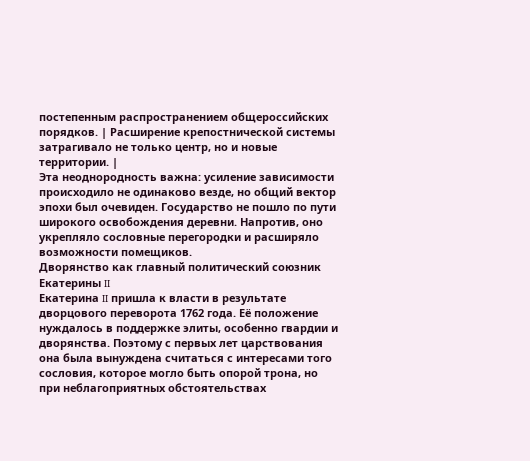постепенным распространением общероссийских порядков. | Расширение крепостнической системы затрагивало не только центр, но и новые территории. |
Эта неоднородность важна: усиление зависимости происходило не одинаково везде, но общий вектор эпохи был очевиден. Государство не пошло по пути широкого освобождения деревни. Напротив, оно укрепляло сословные перегородки и расширяло возможности помещиков.
Дворянство как главный политический союзник Екатерины II
Екатерина II пришла к власти в результате дворцового переворота 1762 года. Её положение нуждалось в поддержке элиты, особенно гвардии и дворянства. Поэтому с первых лет царствования она была вынуждена считаться с интересами того сословия, которое могло быть опорой трона, но при неблагоприятных обстоятельствах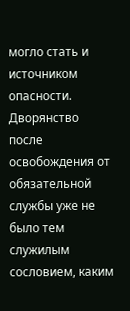могло стать и источником опасности.
Дворянство после освобождения от обязательной службы уже не было тем служилым сословием, каким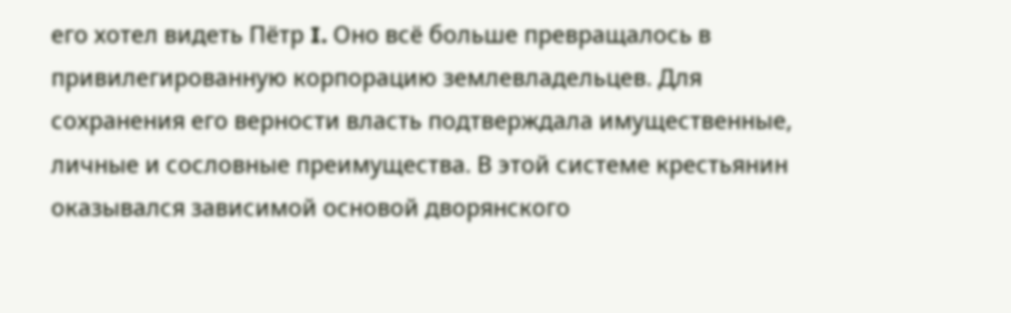его хотел видеть Пётр I. Оно всё больше превращалось в привилегированную корпорацию землевладельцев. Для сохранения его верности власть подтверждала имущественные, личные и сословные преимущества. В этой системе крестьянин оказывался зависимой основой дворянского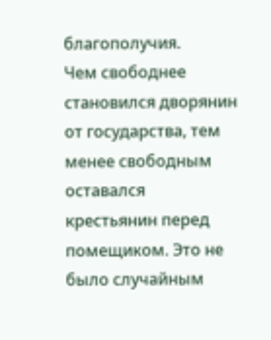благополучия.
Чем свободнее становился дворянин от государства, тем менее свободным оставался крестьянин перед помещиком. Это не было случайным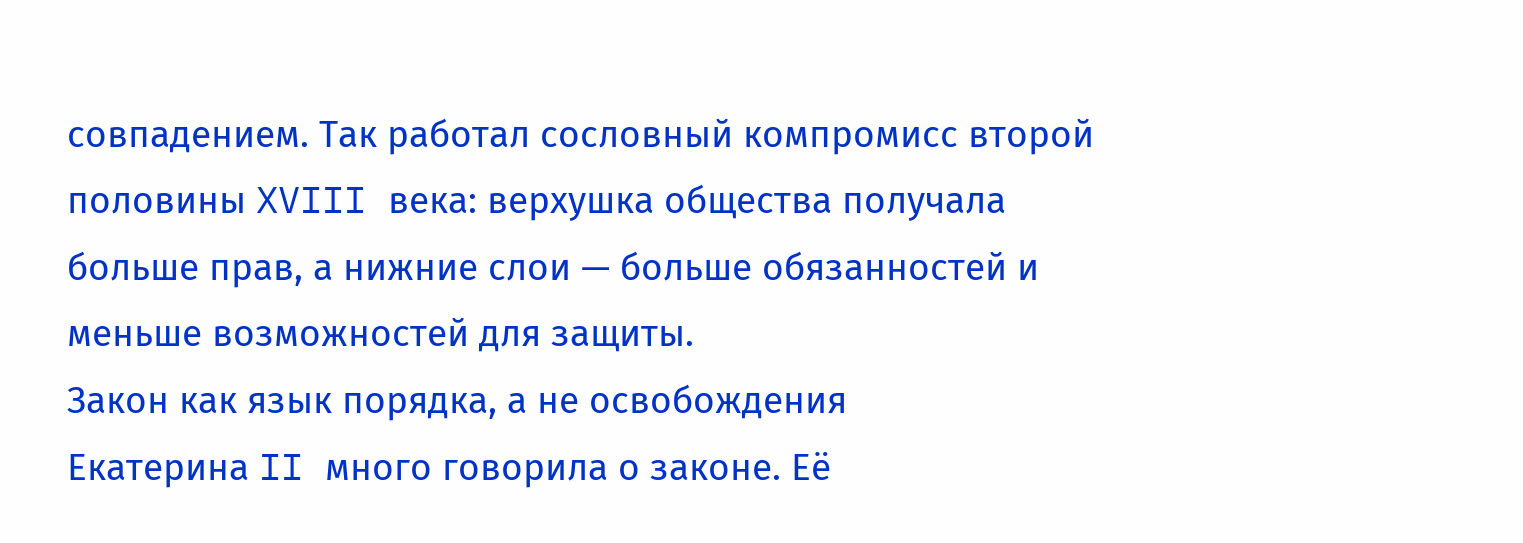совпадением. Так работал сословный компромисс второй половины XVIII века: верхушка общества получала больше прав, а нижние слои — больше обязанностей и меньше возможностей для защиты.
Закон как язык порядка, а не освобождения
Екатерина II много говорила о законе. Её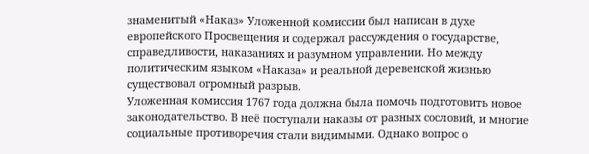знаменитый «Наказ» Уложенной комиссии был написан в духе европейского Просвещения и содержал рассуждения о государстве, справедливости, наказаниях и разумном управлении. Но между политическим языком «Наказа» и реальной деревенской жизнью существовал огромный разрыв.
Уложенная комиссия 1767 года должна была помочь подготовить новое законодательство. В неё поступали наказы от разных сословий, и многие социальные противоречия стали видимыми. Однако вопрос о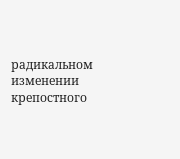радикальном изменении крепостного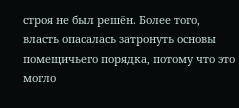строя не был решён. Более того, власть опасалась затронуть основы помещичьего порядка, потому что это могло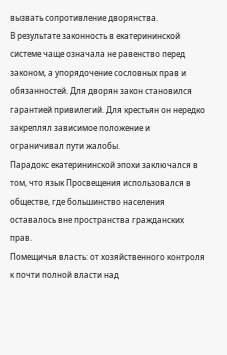вызвать сопротивление дворянства.
В результате законность в екатерининской системе чаще означала не равенство перед законом, а упорядочение сословных прав и обязанностей. Для дворян закон становился гарантией привилегий. Для крестьян он нередко закреплял зависимое положение и ограничивал пути жалобы.
Парадокс екатерининской эпохи заключался в том, что язык Просвещения использовался в обществе, где большинство населения оставалось вне пространства гражданских прав.
Помещичья власть: от хозяйственного контроля к почти полной власти над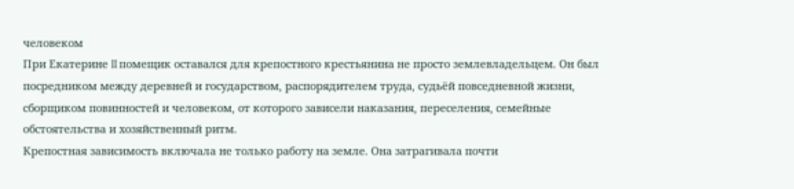человеком
При Екатерине II помещик оставался для крепостного крестьянина не просто землевладельцем. Он был посредником между деревней и государством, распорядителем труда, судьёй повседневной жизни, сборщиком повинностей и человеком, от которого зависели наказания, переселения, семейные обстоятельства и хозяйственный ритм.
Крепостная зависимость включала не только работу на земле. Она затрагивала почти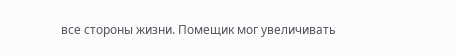все стороны жизни. Помещик мог увеличивать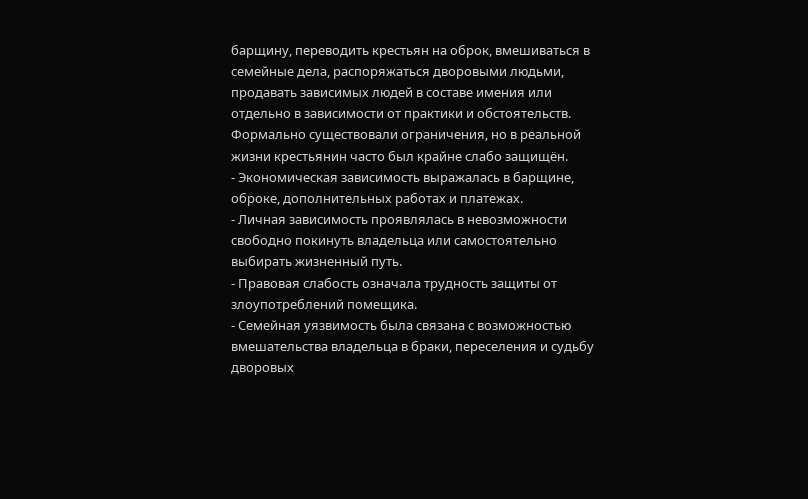барщину, переводить крестьян на оброк, вмешиваться в семейные дела, распоряжаться дворовыми людьми, продавать зависимых людей в составе имения или отдельно в зависимости от практики и обстоятельств. Формально существовали ограничения, но в реальной жизни крестьянин часто был крайне слабо защищён.
- Экономическая зависимость выражалась в барщине, оброке, дополнительных работах и платежах.
- Личная зависимость проявлялась в невозможности свободно покинуть владельца или самостоятельно выбирать жизненный путь.
- Правовая слабость означала трудность защиты от злоупотреблений помещика.
- Семейная уязвимость была связана с возможностью вмешательства владельца в браки, переселения и судьбу дворовых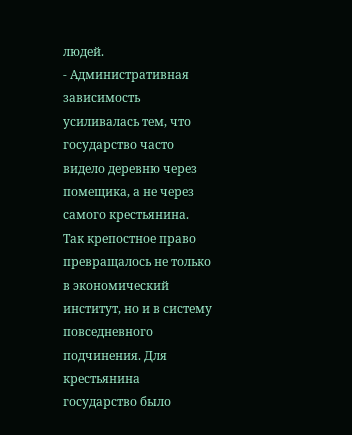людей.
- Административная зависимость усиливалась тем, что государство часто видело деревню через помещика, а не через самого крестьянина.
Так крепостное право превращалось не только в экономический институт, но и в систему повседневного подчинения. Для крестьянина государство было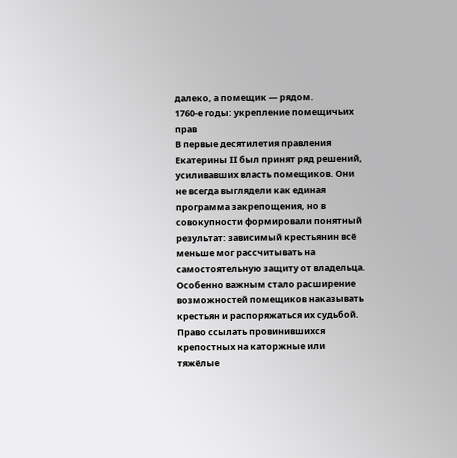далеко, а помещик — рядом.
1760-е годы: укрепление помещичьих прав
В первые десятилетия правления Екатерины II был принят ряд решений, усиливавших власть помещиков. Они не всегда выглядели как единая программа закрепощения, но в совокупности формировали понятный результат: зависимый крестьянин всё меньше мог рассчитывать на самостоятельную защиту от владельца.
Особенно важным стало расширение возможностей помещиков наказывать крестьян и распоряжаться их судьбой. Право ссылать провинившихся крепостных на каторжные или тяжёлые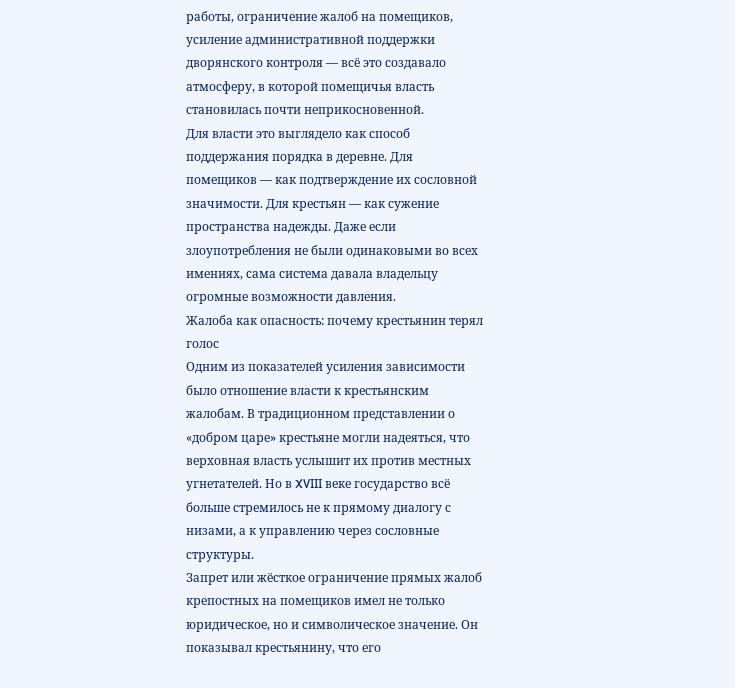работы, ограничение жалоб на помещиков, усиление административной поддержки дворянского контроля — всё это создавало атмосферу, в которой помещичья власть становилась почти неприкосновенной.
Для власти это выглядело как способ поддержания порядка в деревне. Для помещиков — как подтверждение их сословной значимости. Для крестьян — как сужение пространства надежды. Даже если злоупотребления не были одинаковыми во всех имениях, сама система давала владельцу огромные возможности давления.
Жалоба как опасность: почему крестьянин терял голос
Одним из показателей усиления зависимости было отношение власти к крестьянским жалобам. В традиционном представлении о «добром царе» крестьяне могли надеяться, что верховная власть услышит их против местных угнетателей. Но в XVIII веке государство всё больше стремилось не к прямому диалогу с низами, а к управлению через сословные структуры.
Запрет или жёсткое ограничение прямых жалоб крепостных на помещиков имел не только юридическое, но и символическое значение. Он показывал крестьянину, что его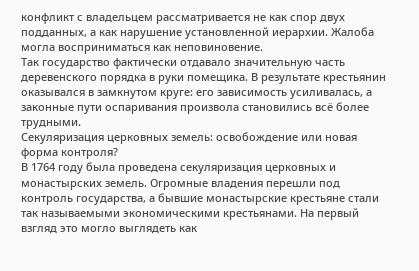конфликт с владельцем рассматривается не как спор двух подданных, а как нарушение установленной иерархии. Жалоба могла восприниматься как неповиновение.
Так государство фактически отдавало значительную часть деревенского порядка в руки помещика. В результате крестьянин оказывался в замкнутом круге: его зависимость усиливалась, а законные пути оспаривания произвола становились всё более трудными.
Секуляризация церковных земель: освобождение или новая форма контроля?
В 1764 году была проведена секуляризация церковных и монастырских земель. Огромные владения перешли под контроль государства, а бывшие монастырские крестьяне стали так называемыми экономическими крестьянами. На первый взгляд это могло выглядеть как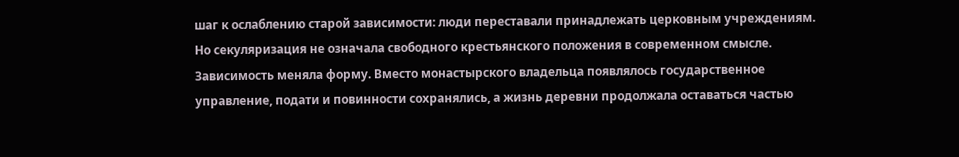шаг к ослаблению старой зависимости: люди переставали принадлежать церковным учреждениям.
Но секуляризация не означала свободного крестьянского положения в современном смысле. Зависимость меняла форму. Вместо монастырского владельца появлялось государственное управление, подати и повинности сохранялись, а жизнь деревни продолжала оставаться частью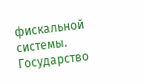фискальной системы. Государство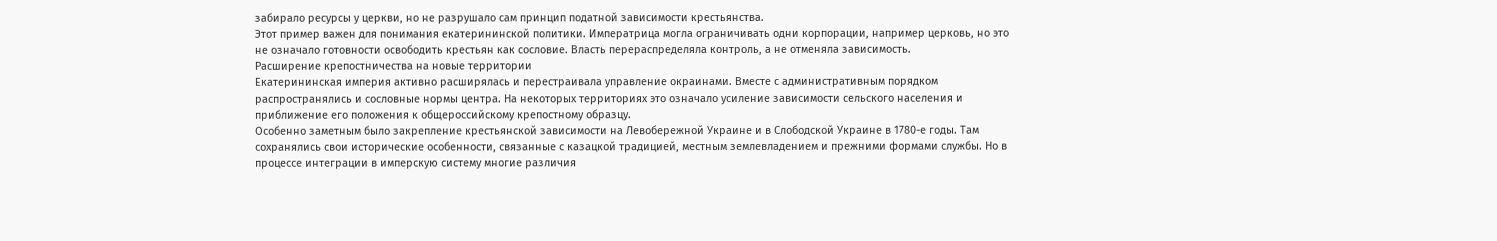забирало ресурсы у церкви, но не разрушало сам принцип податной зависимости крестьянства.
Этот пример важен для понимания екатерининской политики. Императрица могла ограничивать одни корпорации, например церковь, но это не означало готовности освободить крестьян как сословие. Власть перераспределяла контроль, а не отменяла зависимость.
Расширение крепостничества на новые территории
Екатерининская империя активно расширялась и перестраивала управление окраинами. Вместе с административным порядком распространялись и сословные нормы центра. На некоторых территориях это означало усиление зависимости сельского населения и приближение его положения к общероссийскому крепостному образцу.
Особенно заметным было закрепление крестьянской зависимости на Левобережной Украине и в Слободской Украине в 1780-е годы. Там сохранялись свои исторические особенности, связанные с казацкой традицией, местным землевладением и прежними формами службы. Но в процессе интеграции в имперскую систему многие различия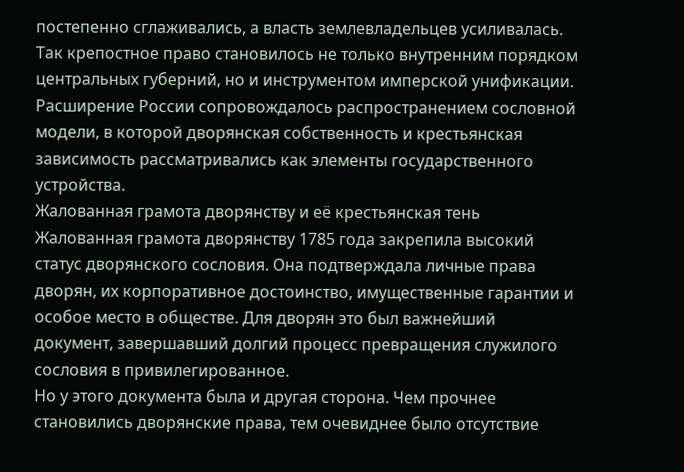постепенно сглаживались, а власть землевладельцев усиливалась.
Так крепостное право становилось не только внутренним порядком центральных губерний, но и инструментом имперской унификации. Расширение России сопровождалось распространением сословной модели, в которой дворянская собственность и крестьянская зависимость рассматривались как элементы государственного устройства.
Жалованная грамота дворянству и её крестьянская тень
Жалованная грамота дворянству 1785 года закрепила высокий статус дворянского сословия. Она подтверждала личные права дворян, их корпоративное достоинство, имущественные гарантии и особое место в обществе. Для дворян это был важнейший документ, завершавший долгий процесс превращения служилого сословия в привилегированное.
Но у этого документа была и другая сторона. Чем прочнее становились дворянские права, тем очевиднее было отсутствие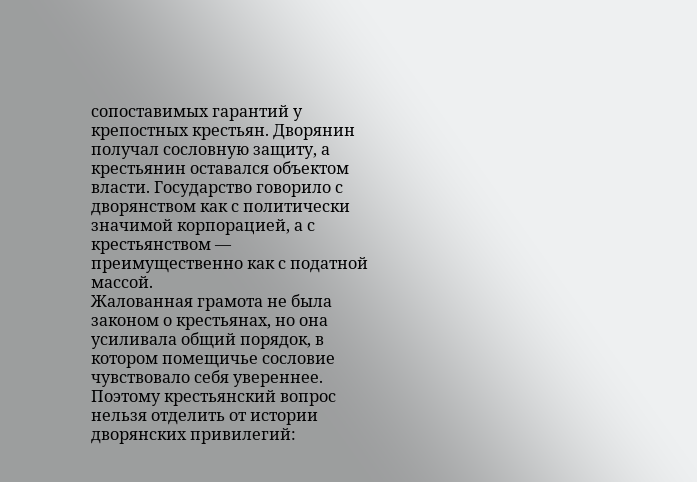сопоставимых гарантий у крепостных крестьян. Дворянин получал сословную защиту, а крестьянин оставался объектом власти. Государство говорило с дворянством как с политически значимой корпорацией, а с крестьянством — преимущественно как с податной массой.
Жалованная грамота не была законом о крестьянах, но она усиливала общий порядок, в котором помещичье сословие чувствовало себя увереннее. Поэтому крестьянский вопрос нельзя отделить от истории дворянских привилегий: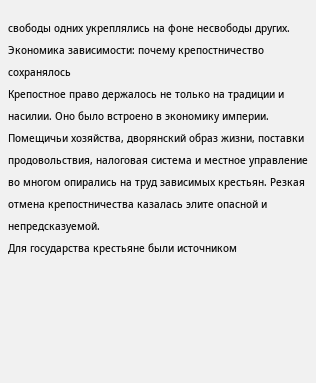свободы одних укреплялись на фоне несвободы других.
Экономика зависимости: почему крепостничество сохранялось
Крепостное право держалось не только на традиции и насилии. Оно было встроено в экономику империи. Помещичьи хозяйства, дворянский образ жизни, поставки продовольствия, налоговая система и местное управление во многом опирались на труд зависимых крестьян. Резкая отмена крепостничества казалась элите опасной и непредсказуемой.
Для государства крестьяне были источником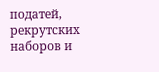податей, рекрутских наборов и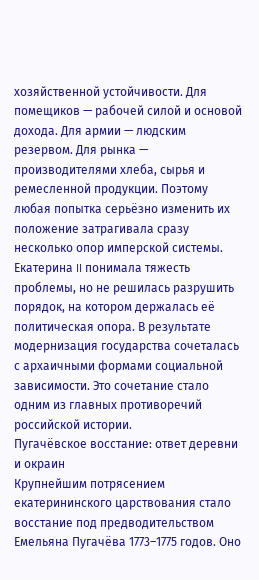хозяйственной устойчивости. Для помещиков — рабочей силой и основой дохода. Для армии — людским резервом. Для рынка — производителями хлеба, сырья и ремесленной продукции. Поэтому любая попытка серьёзно изменить их положение затрагивала сразу несколько опор имперской системы.
Екатерина II понимала тяжесть проблемы, но не решилась разрушить порядок, на котором держалась её политическая опора. В результате модернизация государства сочеталась с архаичными формами социальной зависимости. Это сочетание стало одним из главных противоречий российской истории.
Пугачёвское восстание: ответ деревни и окраин
Крупнейшим потрясением екатерининского царствования стало восстание под предводительством Емельяна Пугачёва 1773–1775 годов. Оно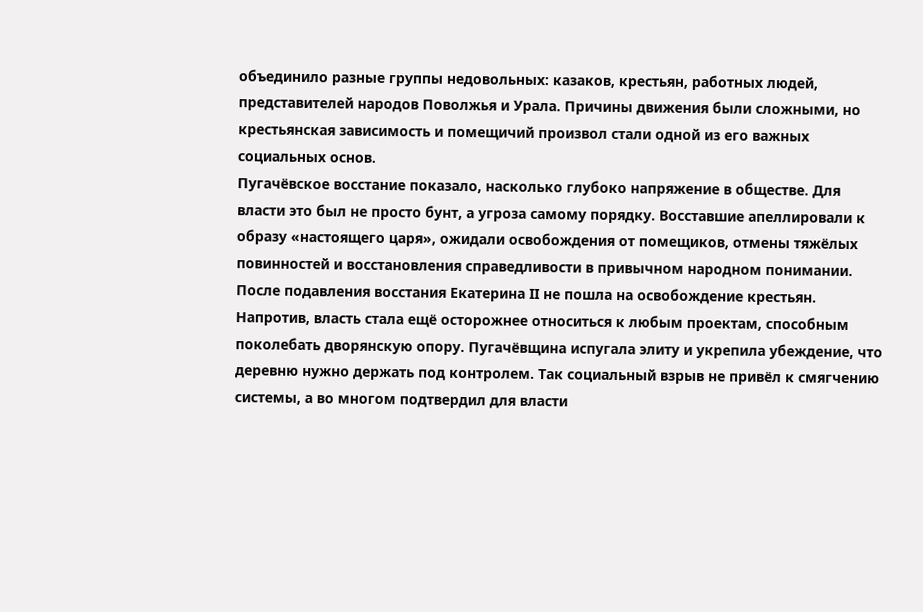объединило разные группы недовольных: казаков, крестьян, работных людей, представителей народов Поволжья и Урала. Причины движения были сложными, но крестьянская зависимость и помещичий произвол стали одной из его важных социальных основ.
Пугачёвское восстание показало, насколько глубоко напряжение в обществе. Для власти это был не просто бунт, а угроза самому порядку. Восставшие апеллировали к образу «настоящего царя», ожидали освобождения от помещиков, отмены тяжёлых повинностей и восстановления справедливости в привычном народном понимании.
После подавления восстания Екатерина II не пошла на освобождение крестьян. Напротив, власть стала ещё осторожнее относиться к любым проектам, способным поколебать дворянскую опору. Пугачёвщина испугала элиту и укрепила убеждение, что деревню нужно держать под контролем. Так социальный взрыв не привёл к смягчению системы, а во многом подтвердил для власти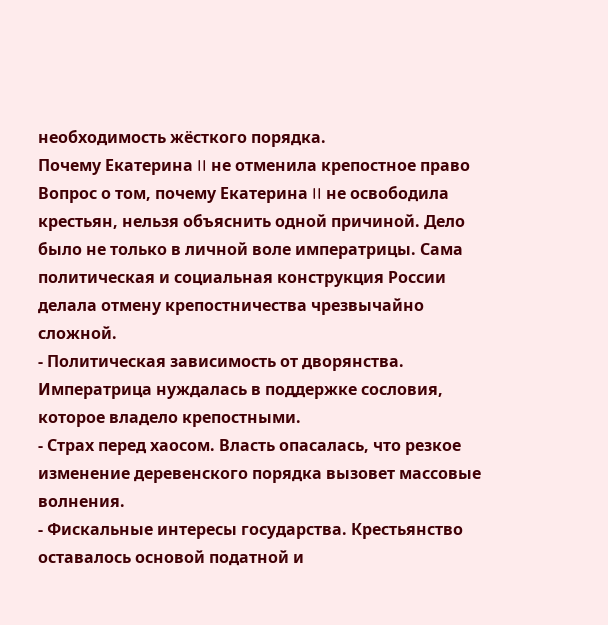необходимость жёсткого порядка.
Почему Екатерина II не отменила крепостное право
Вопрос о том, почему Екатерина II не освободила крестьян, нельзя объяснить одной причиной. Дело было не только в личной воле императрицы. Сама политическая и социальная конструкция России делала отмену крепостничества чрезвычайно сложной.
- Политическая зависимость от дворянства. Императрица нуждалась в поддержке сословия, которое владело крепостными.
- Страх перед хаосом. Власть опасалась, что резкое изменение деревенского порядка вызовет массовые волнения.
- Фискальные интересы государства. Крестьянство оставалось основой податной и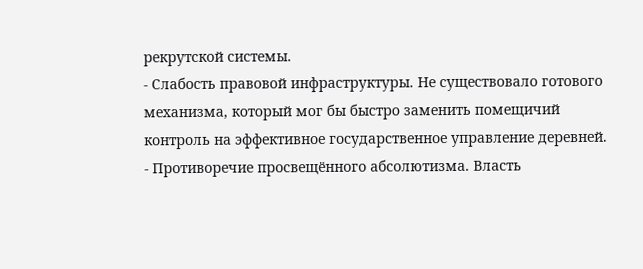рекрутской системы.
- Слабость правовой инфраструктуры. Не существовало готового механизма, который мог бы быстро заменить помещичий контроль на эффективное государственное управление деревней.
- Противоречие просвещённого абсолютизма. Власть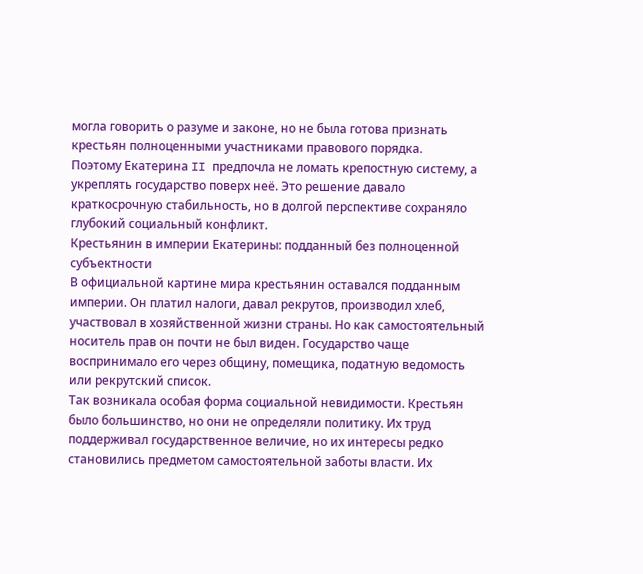могла говорить о разуме и законе, но не была готова признать крестьян полноценными участниками правового порядка.
Поэтому Екатерина II предпочла не ломать крепостную систему, а укреплять государство поверх неё. Это решение давало краткосрочную стабильность, но в долгой перспективе сохраняло глубокий социальный конфликт.
Крестьянин в империи Екатерины: подданный без полноценной субъектности
В официальной картине мира крестьянин оставался подданным империи. Он платил налоги, давал рекрутов, производил хлеб, участвовал в хозяйственной жизни страны. Но как самостоятельный носитель прав он почти не был виден. Государство чаще воспринимало его через общину, помещика, податную ведомость или рекрутский список.
Так возникала особая форма социальной невидимости. Крестьян было большинство, но они не определяли политику. Их труд поддерживал государственное величие, но их интересы редко становились предметом самостоятельной заботы власти. Их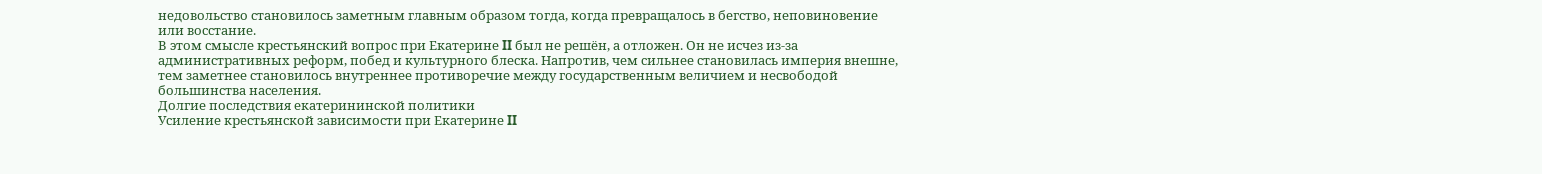недовольство становилось заметным главным образом тогда, когда превращалось в бегство, неповиновение или восстание.
В этом смысле крестьянский вопрос при Екатерине II был не решён, а отложен. Он не исчез из-за административных реформ, побед и культурного блеска. Напротив, чем сильнее становилась империя внешне, тем заметнее становилось внутреннее противоречие между государственным величием и несвободой большинства населения.
Долгие последствия екатерининской политики
Усиление крестьянской зависимости при Екатерине II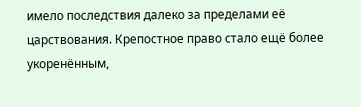имело последствия далеко за пределами её царствования. Крепостное право стало ещё более укоренённым,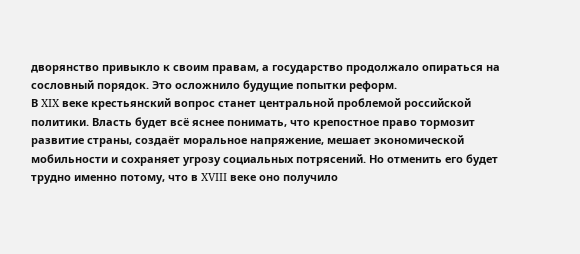дворянство привыкло к своим правам, а государство продолжало опираться на сословный порядок. Это осложнило будущие попытки реформ.
В XIX веке крестьянский вопрос станет центральной проблемой российской политики. Власть будет всё яснее понимать, что крепостное право тормозит развитие страны, создаёт моральное напряжение, мешает экономической мобильности и сохраняет угрозу социальных потрясений. Но отменить его будет трудно именно потому, что в XVIII веке оно получило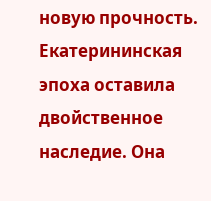новую прочность.
Екатерининская эпоха оставила двойственное наследие. Она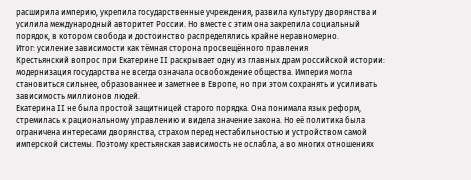расширила империю, укрепила государственные учреждения, развила культуру дворянства и усилила международный авторитет России. Но вместе с этим она закрепила социальный порядок, в котором свобода и достоинство распределялись крайне неравномерно.
Итог: усиление зависимости как тёмная сторона просвещённого правления
Крестьянский вопрос при Екатерине II раскрывает одну из главных драм российской истории: модернизация государства не всегда означала освобождение общества. Империя могла становиться сильнее, образованнее и заметнее в Европе, но при этом сохранять и усиливать зависимость миллионов людей.
Екатерина II не была простой защитницей старого порядка. Она понимала язык реформ, стремилась к рациональному управлению и видела значение закона. Но её политика была ограничена интересами дворянства, страхом перед нестабильностью и устройством самой имперской системы. Поэтому крестьянская зависимость не ослабла, а во многих отношениях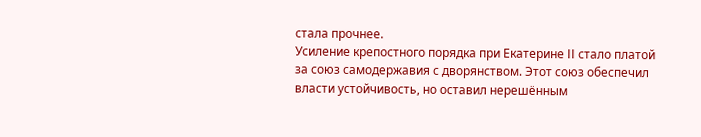стала прочнее.
Усиление крепостного порядка при Екатерине II стало платой за союз самодержавия с дворянством. Этот союз обеспечил власти устойчивость, но оставил нерешённым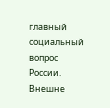главный социальный вопрос России. Внешне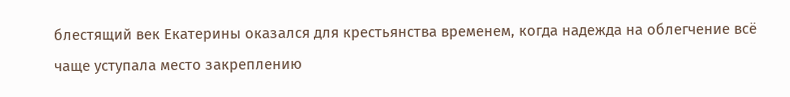блестящий век Екатерины оказался для крестьянства временем, когда надежда на облегчение всё чаще уступала место закреплению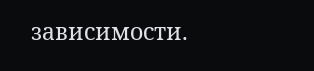зависимости.